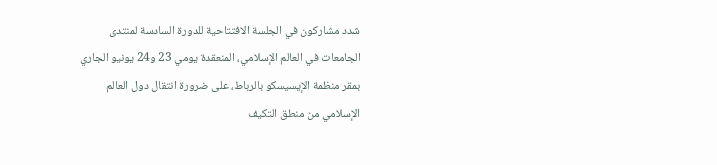شدد مشاركون في الجلسة الافتتاحية للدورة السادسة لمنتدى الجامعات في العالم الإسلامي، المنعقدة يومي 23 و24 يونيو الجاري بمقر منظمة الإيسيسكو بالرباط، على ضرورة انتقال دول العالم الإسلامي من منطق التكيف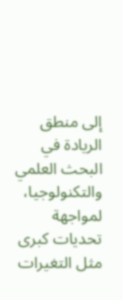إلى منطق الريادة في البحث العلمي والتكنولوجيا، لمواجهة تحديات كبرى مثل التغيرات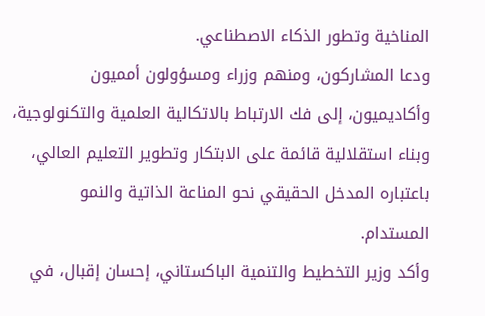المناخية وتطور الذكاء الاصطناعي.
ودعا المشاركون، ومنهم وزراء ومسؤولون أمميون وأكاديميون، إلى فك الارتباط بالاتكالية العلمية والتكنولوجية، وبناء استقلالية قائمة على الابتكار وتطوير التعليم العالي، باعتباره المدخل الحقيقي نحو المناعة الذاتية والنمو المستدام.
وأكد وزير التخطيط والتنمية الباكستاني، إحسان إقبال، في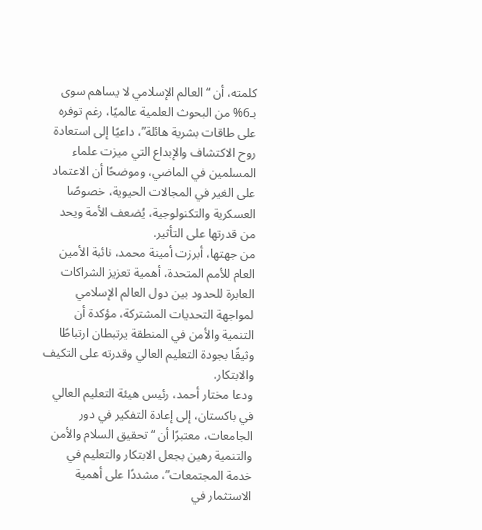كلمته، أن “العالم الإسلامي لا يساهم سوى بـ6% من البحوث العلمية عالميًا، رغم توفره على طاقات بشرية هائلة”، داعيًا إلى استعادة روح الاكتشاف والإبداع التي ميزت علماء المسلمين في الماضي، وموضحًا أن الاعتماد على الغير في المجالات الحيوية، خصوصًا العسكرية والتكنولوجية، يُضعف الأمة ويحد من قدرتها على التأثير.
من جهتها، أبرزت أمينة محمد، نائبة الأمين العام للأمم المتحدة، أهمية تعزيز الشراكات العابرة للحدود بين دول العالم الإسلامي لمواجهة التحديات المشتركة، مؤكدة أن التنمية والأمن في المنطقة يرتبطان ارتباطًا وثيقًا بجودة التعليم العالي وقدرته على التكيف والابتكار.
ودعا مختار أحمد، رئيس هيئة التعليم العالي في باكستان، إلى إعادة التفكير في دور الجامعات، معتبرًا أن “تحقيق السلام والأمن والتنمية رهين بجعل الابتكار والتعليم في خدمة المجتمعات”، مشددًا على أهمية الاستثمار في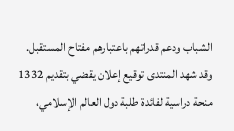الشباب ودعم قدراتهم باعتبارهم مفتاح المستقبل.
وقد شهد المنتدى توقيع إعلان يقضي بتقديم 1332 منحة دراسية لفائدة طلبة دول العالم الإسلامي،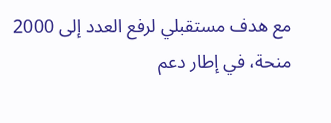مع هدف مستقبلي لرفع العدد إلى 2000 منحة، في إطار دعم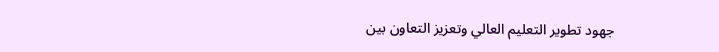جهود تطوير التعليم العالي وتعزيز التعاون بين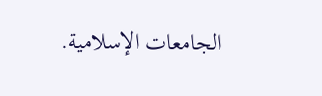الجامعات الإسلامية.